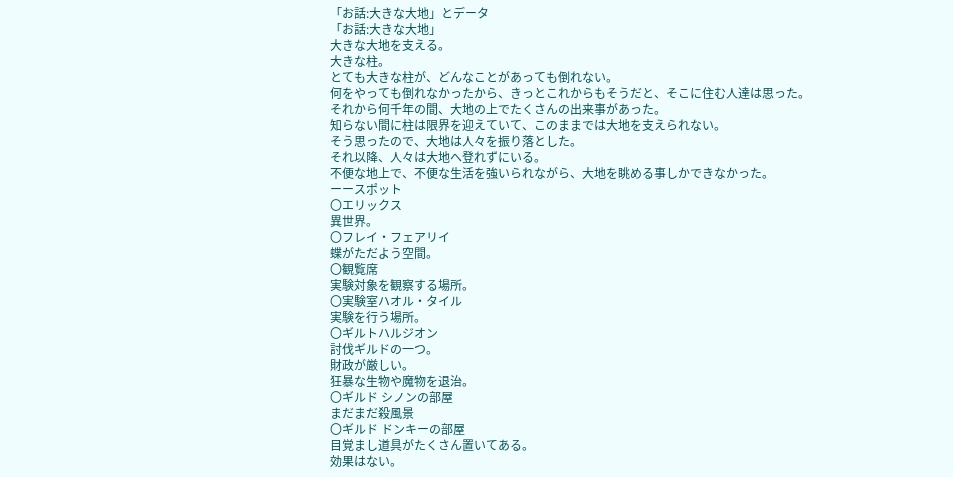「お話:大きな大地」とデータ
「お話:大きな大地」
大きな大地を支える。
大きな柱。
とても大きな柱が、どんなことがあっても倒れない。
何をやっても倒れなかったから、きっとこれからもそうだと、そこに住む人達は思った。
それから何千年の間、大地の上でたくさんの出来事があった。
知らない間に柱は限界を迎えていて、このままでは大地を支えられない。
そう思ったので、大地は人々を振り落とした。
それ以降、人々は大地へ登れずにいる。
不便な地上で、不便な生活を強いられながら、大地を眺める事しかできなかった。
ーースポット
〇エリックス
異世界。
〇フレイ・フェアリイ
蝶がただよう空間。
〇観覧席
実験対象を観察する場所。
〇実験室ハオル・タイル
実験を行う場所。
〇ギルトハルジオン
討伐ギルドの一つ。
財政が厳しい。
狂暴な生物や魔物を退治。
〇ギルド シノンの部屋
まだまだ殺風景
〇ギルド ドンキーの部屋
目覚まし道具がたくさん置いてある。
効果はない。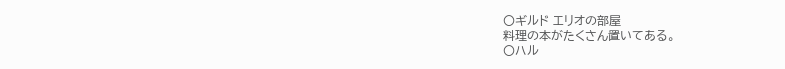〇ギルド エリオの部屋
料理の本がたくさん置いてある。
〇ハル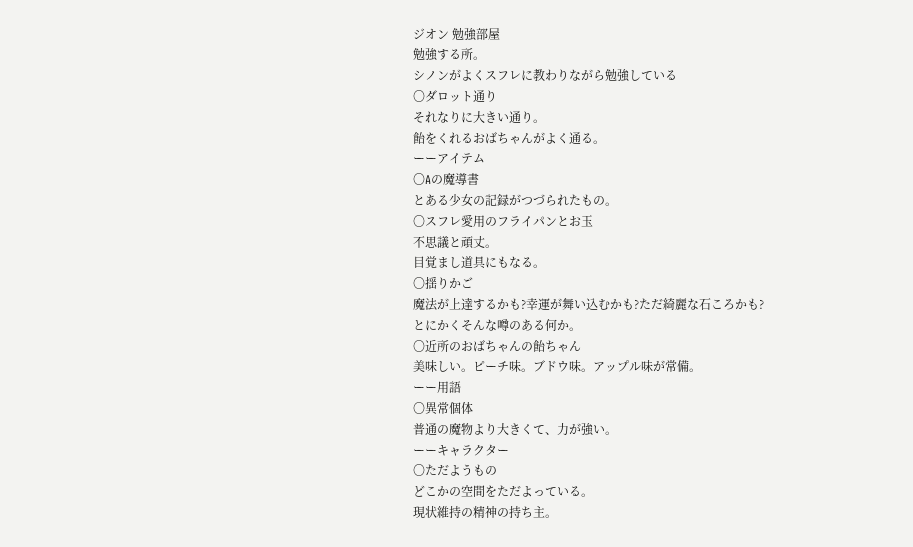ジオン 勉強部屋
勉強する所。
シノンがよくスフレに教わりながら勉強している
〇ダロット通り
それなりに大きい通り。
飴をくれるおばちゃんがよく通る。
ーーアイテム
〇Aの魔導書
とある少女の記録がつづられたもの。
〇スフレ愛用のフライパンとお玉
不思議と頑丈。
目覚まし道具にもなる。
〇揺りかご
魔法が上達するかも?幸運が舞い込むかも?ただ綺麗な石ころかも?
とにかくそんな噂のある何か。
〇近所のおばちゃんの飴ちゃん
美味しい。ピーチ味。ブドウ味。アップル味が常備。
ーー用語
〇異常個体
普通の魔物より大きくて、力が強い。
ーーキャラクター
〇ただようもの
どこかの空間をただよっている。
現状維持の精神の持ち主。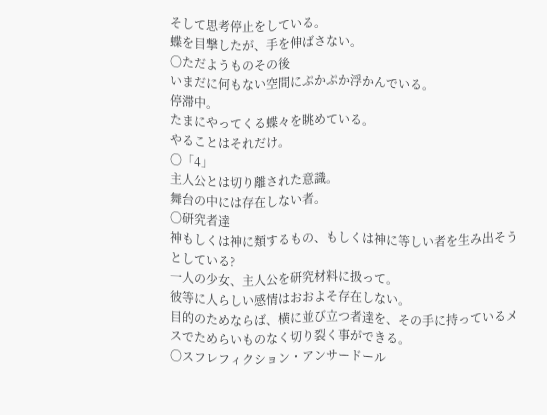そして思考停止をしている。
蝶を目撃したが、手を伸ばさない。
〇ただようものその後
いまだに何もない空間にぷかぷか浮かんでいる。
停滞中。
たまにやってくる蝶々を眺めている。
やることはそれだけ。
〇「4」
主人公とは切り離された意識。
舞台の中には存在しない者。
〇研究者達
神もしくは神に類するもの、もしくは神に等しい者を生み出そうとしている?
一人の少女、主人公を研究材料に扱って。
彼等に人らしい感情はおおよそ存在しない。
目的のためならば、横に並び立つ者達を、その手に持っているメスでためらいものなく切り裂く事ができる。
〇スフレフィクション・アンサードール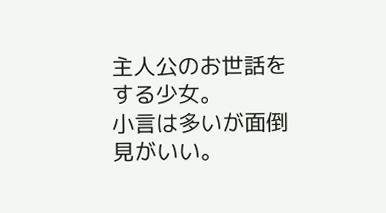主人公のお世話をする少女。
小言は多いが面倒見がいい。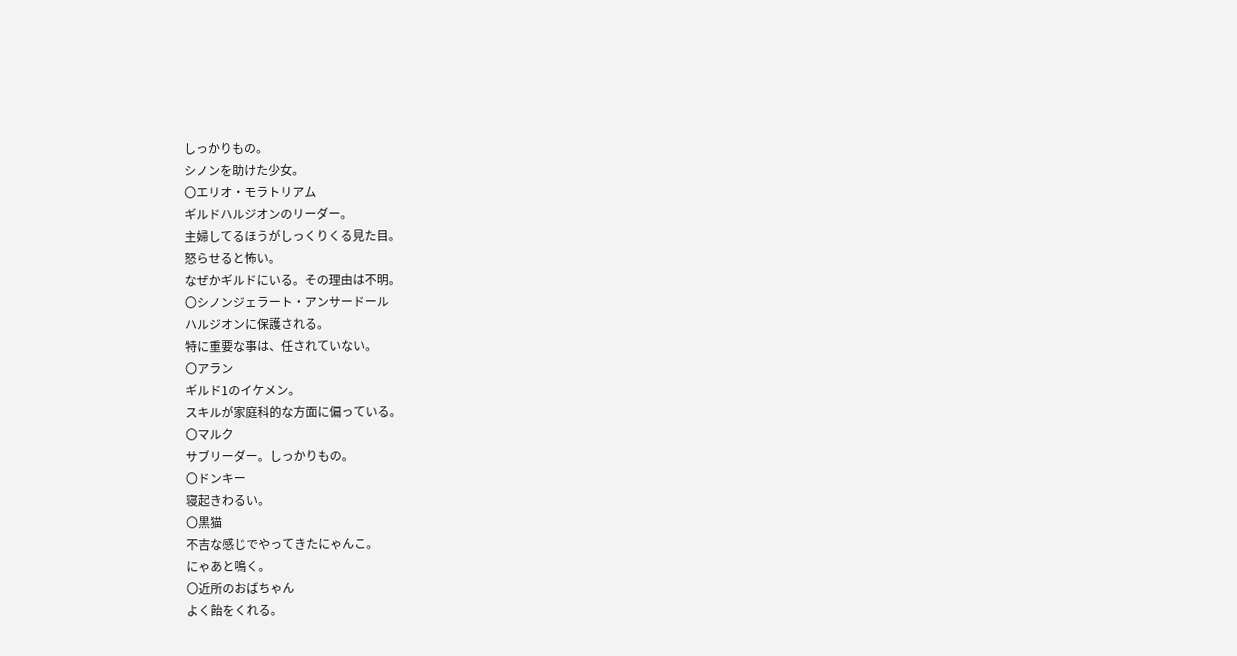しっかりもの。
シノンを助けた少女。
〇エリオ・モラトリアム
ギルドハルジオンのリーダー。
主婦してるほうがしっくりくる見た目。
怒らせると怖い。
なぜかギルドにいる。その理由は不明。
〇シノンジェラート・アンサードール
ハルジオンに保護される。
特に重要な事は、任されていない。
〇アラン
ギルド1のイケメン。
スキルが家庭科的な方面に偏っている。
〇マルク
サブリーダー。しっかりもの。
〇ドンキー
寝起きわるい。
〇黒猫
不吉な感じでやってきたにゃんこ。
にゃあと鳴く。
〇近所のおばちゃん
よく飴をくれる。